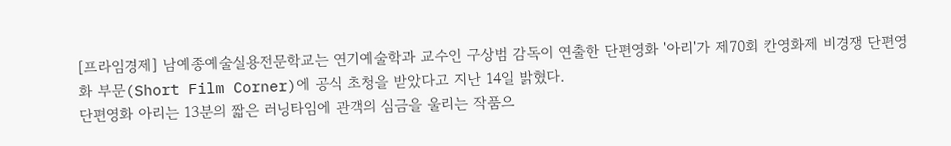[프라임경제] 남예종예술실용전문학교는 연기예술학과 교수인 구상범 감독이 연출한 단편영화 '아리'가 제70회 칸영화제 비경쟁 단편영화 부문(Short Film Corner)에 공식 초청을 받았다고 지난 14일 밝혔다.
단편영화 아리는 13분의 짧은 러닝타임에 관객의 심금을 울리는 작품으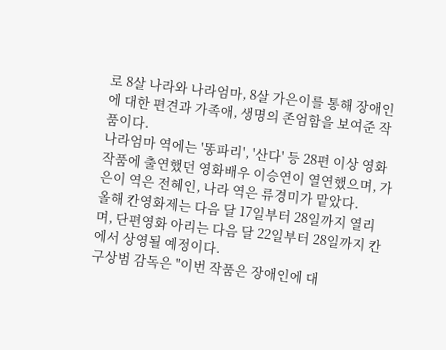로 8살 나라와 나라엄마, 8살 가은이를 통해 장애인에 대한 편견과 가족애, 생명의 존엄함을 보여준 작품이다.
나라엄마 역에는 '똥파리', '산다' 등 28편 이상 영화작품에 출연했던 영화배우 이승연이 열연했으며, 가은이 역은 전혜인, 나라 역은 류경미가 맡았다.
올해 칸영화제는 다음 달 17일부터 28일까지 열리며, 단편영화 아리는 다음 달 22일부터 28일까지 칸에서 상영될 예정이다.
구상범 감독은 "이번 작품은 장애인에 대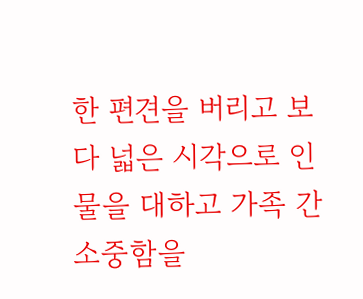한 편견을 버리고 보다 넓은 시각으로 인물을 대하고 가족 간 소중함을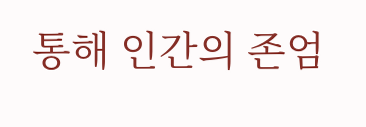통해 인간의 존엄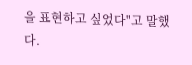을 표현하고 싶었다"고 말했다.